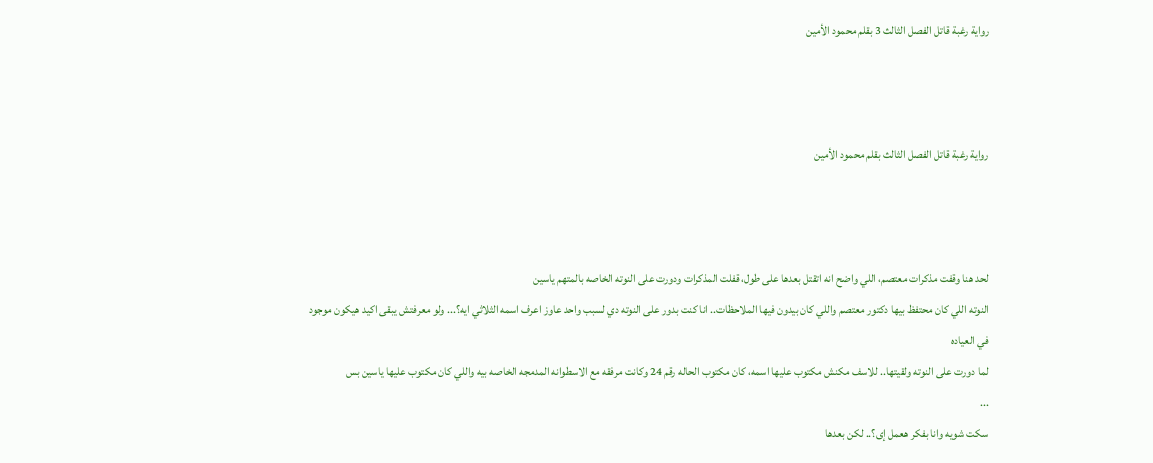رواية رغبة قاتل الفصل الثالث 3 بقلم محمود الأمين



رواية رغبة قاتل الفصل الثالث بقلم محمود الأمين



لحد هنا وقفت مذكرات معتصم، اللي واضح انه اتقتل بعدها على طول، قفلت المذكرات ودورت على النوته الخاصه بالمتهم ياسين
النوته اللي كان محتفظ بيها دكتور معتصم واللي كان بيدون فيها الملاحظات.. انا كنت بدور على النوته دي لسبب واحد عاوز اعرف اسمه الثلاثي ايه؟... ولو معرفتش يبقى اكيد هيكون موجود في العياده
لما دورت على النوته ولقيتها.. للاسف مكنش مكتوب عليها اسمه، كان مكتوب الحاله رقم 24 وكانت مرفقه مع الاسطوانه المدمجه الخاصه بيه واللي كان مكتوب عليها ياسين بس
...
سكت شويه وانا بفكر هعمل إى؟.. لكن بعدها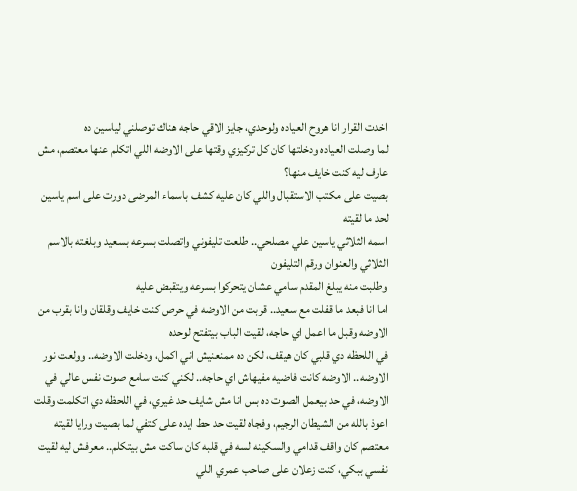اخدت القرار انا هروح العياده ولوحدي، جايز الاقي حاجه هناك توصلني لياسين ده
لما وصلت العياده ودخلتها كان كل تركيزي وقتها على الاوضه اللي اتكلم عنها معتصم، مش عارف ليه كنت خايف منها؟
بصيت على مكتب الاستقبال واللي كان عليه كشف باسماء المرضى دورت على اسم ياسين لحد ما لقيته
اسمه الثلاثي ياسين علي مصلحي.. طلعت تليفوني واتصلت بسرعه بسعيد وبلغته بالاسم الثلاثي والعنوان ورقم التليفون
وطلبت منه يبلغ المقدم سامي عشان يتحركوا بسرعه ويتقبض عليه
اما انا فبعد ما قفلت مع سعيد.. قربت من الاوضه في حرص كنت خايف وقلقان وانا بقرب من الاوضه وقبل ما اعمل اي حاجه، لقيت الباب بيتفتح لوحده
في اللحظه دي قلبي كان هيقف، لكن ده ممنعنيش اني اكمل، ودخلت الاوضه.. وولعت نور الاوضه.. الاوضه كانت فاضيه مفيهاش اي حاجه.. لكني كنت سامع صوت نفس عالي في الاوضه، في حد بيعمل الصوت ده بس انا مش شايف حد غيري، في اللحظه دي اتكلمت وقلت اعوذ بالله من الشيطان الرجيم، وفجاه لقيت حد حط ايده على كتفي لما بصيت ورايا لقيته معتصم كان واقف قدامي والسكينه لسه في قلبه كان ساكت مش بيتكلم.. معرفش ليه لقيت نفسي ببكي، كنت زعلان على صاحب عمري اللي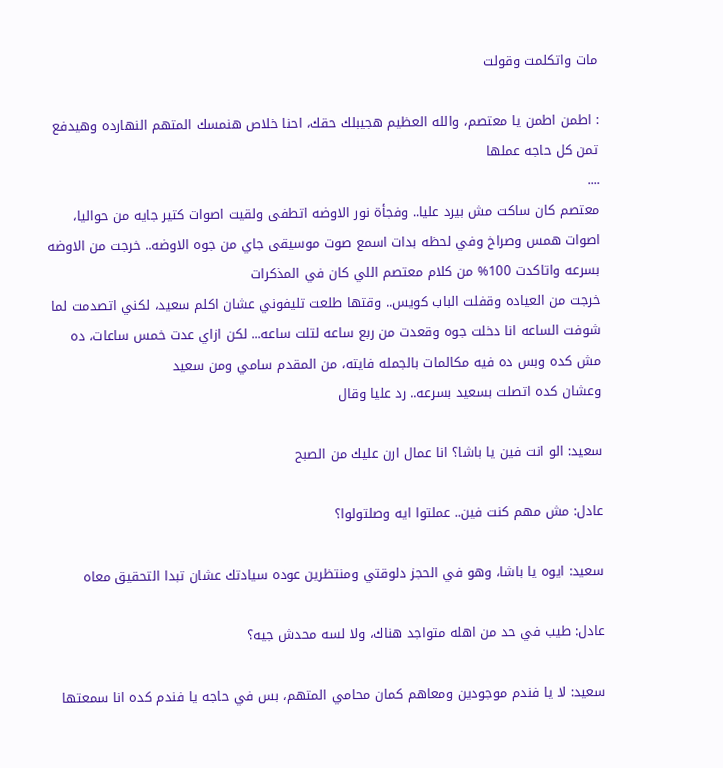مات واتكلمت وقولت

: اطمن اطمن يا معتصم، والله العظيم هجيبلك حقك، احنا خلاص هنمسك المتهم النهارده وهيدفع تمن كل حاجه عملها
....
معتصم كان ساكت مش بيرد عليا.. وفجأة نور الاوضه اتطفى ولقيت اصوات كتير جايه من حواليا، اصوات همس وصراخ وفي لحظه بدات اسمع صوت موسيقى جاي من جوه الاوضه.. خرجت من الاوضه بسرعه واتاكدت 100% من كلام معتصم اللي كان في المذكرات
خرجت من العياده وقفلت الباب كويس.. وقتها طلعت تليفوني عشان اكلم سعيد، لكني اتصدمت لما شوفت الساعه انا دخلت جوه وقعدت من ربع ساعه لتلت ساعه... لكن ازاي عدت خمس ساعات، ده مش كده وبس ده فيه مكالمات بالجمله فايته، من المقدم سامي ومن سعيد
وعشان كده اتصلت بسعيد بسرعه.. رد عليا وقال

سعيد: الو انت فين يا باشا؟ انا عمال ارن عليك من الصبح

عادل: مش مهم كنت فين.. عملتوا ايه وصلتولوا؟

سعيد: ايوه يا باشا، وهو في الحجز دلوقتي ومنتظرين عوده سيادتك عشان تبدا التحقيق معاه

عادل: طيب في حد من اهله متواجد هناك، ولا لسه محدش جيه؟

سعيد: لا يا فندم موجودين ومعاهم كمان محامي المتهم، بس في حاجه يا فندم كده انا سمعتها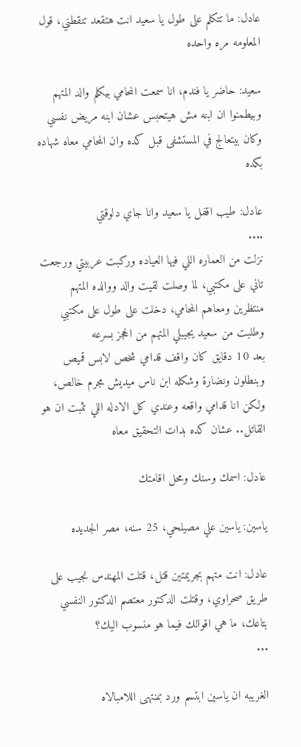عادل: ما تتكلم على طول يا سعيد انت هتقعد تنقطني، قول المعلومه مره واحده

سعيد: حاضر يا فندم، انا سمعت المحامي بيكلم والد المتهم وبيطمنوا ان ابنه مش هيتحبس عشان ابنه مريض نفسي وكان بيتعالج في المستشفى قبل كده وان المحامي معاه شهاده بكده

عادل: طيب اقفل يا سعيد وانا جاي دلوقتي
....
نزلت من العماره اللي فيها العياده وركبت عربيتي ورجعت تاني على مكتبي، لما وصلت لقيت والد ووالده المتهم منتظرين ومعاهم المحامي، دخلت على طول على مكتبي وطلبت من سعيد يجيبلي المتهم من الحجز بسرعه
بعد 10 دقايق كان واقف قدامي شخص لابس قميص وبنطلون ونضارة وشكله ابن ناس ميديش مجرم خالص، ولكن انا قدامي واقعه وعندي كل الادله اللي تثبت ان هو القاتل.. عشان كده بدات التحقيق معاه

عادل: اسمك وسنك ومحل اقامتك

ياسين: ياسين علي مصيلحي، 25 سنه، مصر الجديده

عادل: انت متهم بجريمتين قتل، قتلت المهندس نجيب على طريق صحراوي، وقتلت الدكتور معتصم الدكتور النفسي بتاعك، ما هي اقوالك فيما هو منسوب اليك؟
...

الغريبه ان ياسين ابتسم ورد بمنتهى اللامبالاه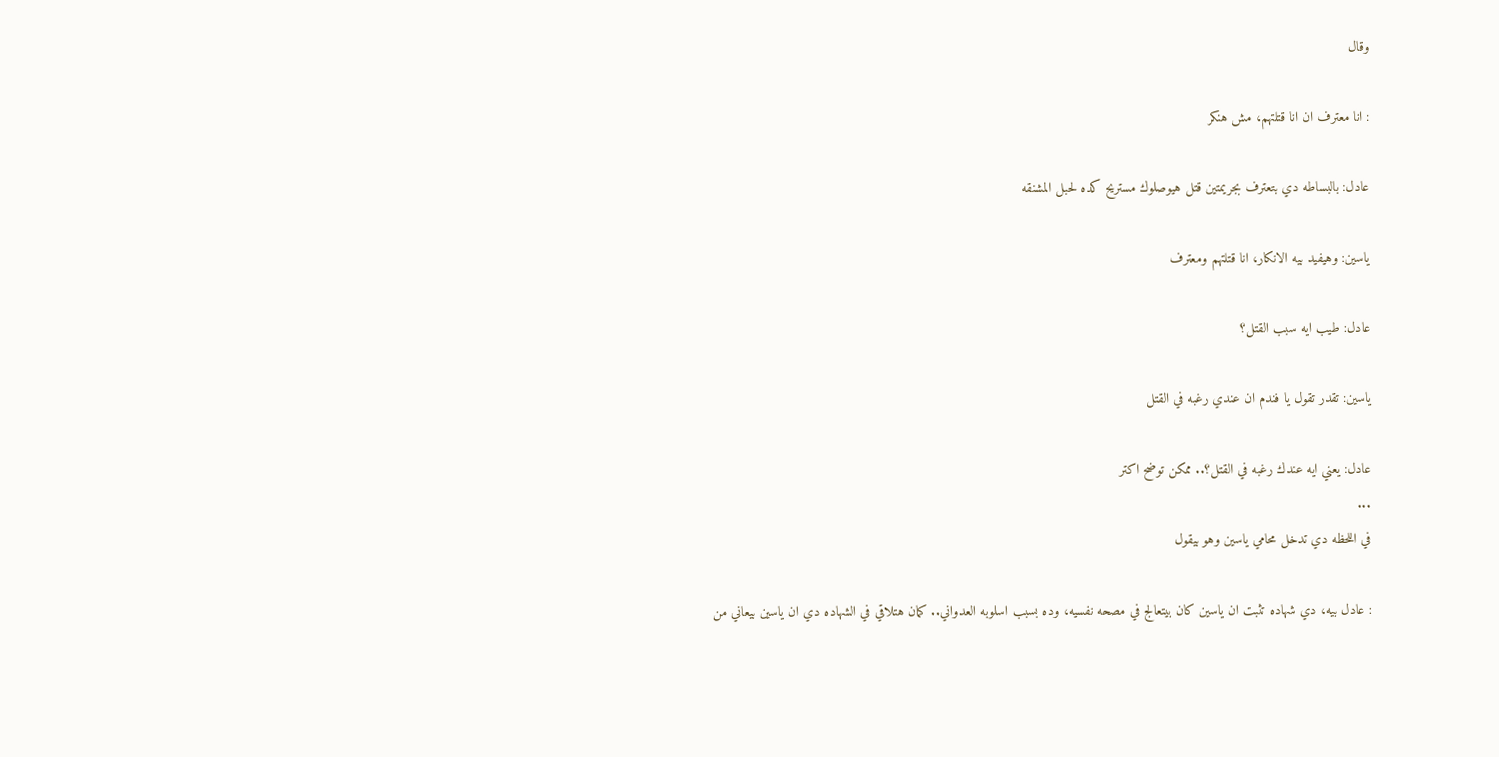وقال

: انا معترف ان انا قتلتهم، مش هنكر

عادل: بالبساطه دي بتعترف بجريمتين قتل هيوصلوك مستريح كده لحبل المشنقه

ياسين: وهيفيد بيه الانكار، انا قتلتهم ومعترف

عادل: طيب ايه سبب القتل؟

ياسين: تقدر تقول يا فندم ان عندي رغبه في القتل

عادل: يعني ايه عندك رغبه في القتل؟.. ممكن توضح اكتر
...
في اللحظه دي تدخل محامي ياسين وهو بيقول

: عادل بيه، دي شهاده تثبت ان ياسين كان بيتعالج في مصحه نفسيه، وده بسبب اسلوبه العدواني.. كمان هتلاقي في الشهاده دي ان ياسين بيعاني من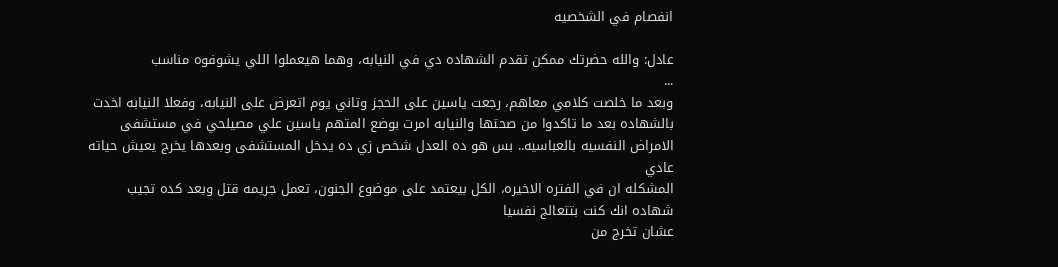انفصام في الشخصيه

عادل: والله حضرتك ممكن تقدم الشهاده دي في النيابه، وهما هيعملوا اللي يشوفوه مناسب
...
وبعد ما خلصت كلامي معاهم، رجعت ياسين على الحجز وتاني يوم اتعرض على النيابه، وفعلا النيابه اخدت بالشهاده بعد ما تاكدوا من صحتها والنيابه امرت بوضع المتهم ياسين علي مصيلحي في مستشفى الامراض النفسيه بالعباسيه.. بس هو ده العدل شخص زي ده يدخل المستشفى وبعدها يخرج يعيش حياته عادي
المشكله ان في الفتره الاخيره، الكل بيعتمد على موضوع الجنون، تعمل جريمه قتل وبعد كده تجيب شهاده انك كنت بتتعالج نفسيا
عشان تخرج من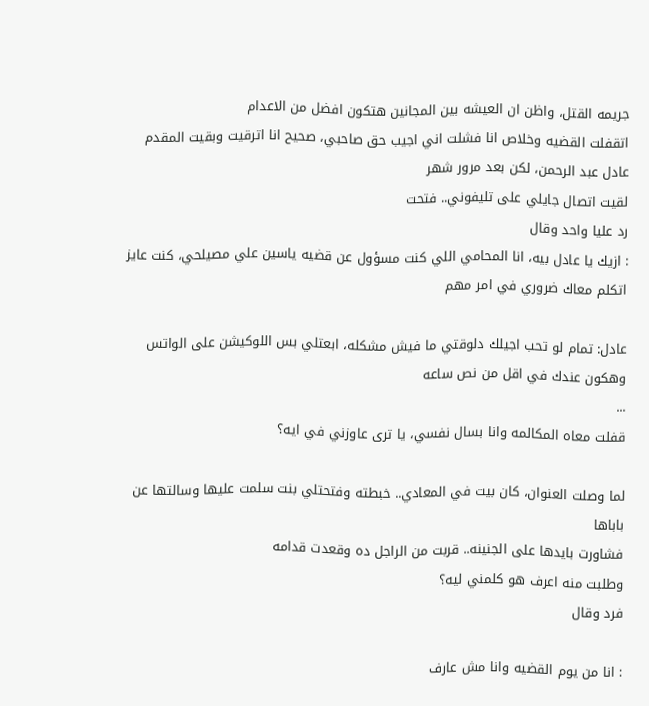جريمه القتل، واظن ان العيشه بين المجانين هتكون افضل من الاعدام
اتقفلت القضيه وخلاص انا فشلت اني اجيب حق صاحبي، صحيح انا اترقيت وبقيت المقدم عادل عبد الرحمن، لكن بعد مرور شهر
لقيت اتصال جايلي على تليفوني.. فتحت
رد عليا واحد وقال
: ازيك يا عادل بيه، انا المحامي اللي كنت مسؤول عن قضيه ياسين علي مصيلحي، كنت عايز اتكلم معاك ضروري في امر مهم

عادل: تمام لو تحب اجيلك دلوقتي ما فيش مشكله، ابعتلي بس اللوكيشن على الواتس وهكون عندك في اقل من نص ساعه
...
قفلت معاه المكالمه وانا بسال نفسي، يا ترى عاوزني في ايه؟

لما وصلت العنوان، كان بيت في المعادي.. خبطته وفتحتلي بنت سلمت عليها وسالتها عن باباها
فشاورت بايدها على الجنينه.. قربت من الراجل ده وقعدت قدامه
وطلبت منه اعرف هو كلمني ليه؟
فرد وقال

: انا من يوم القضيه وانا مش عارف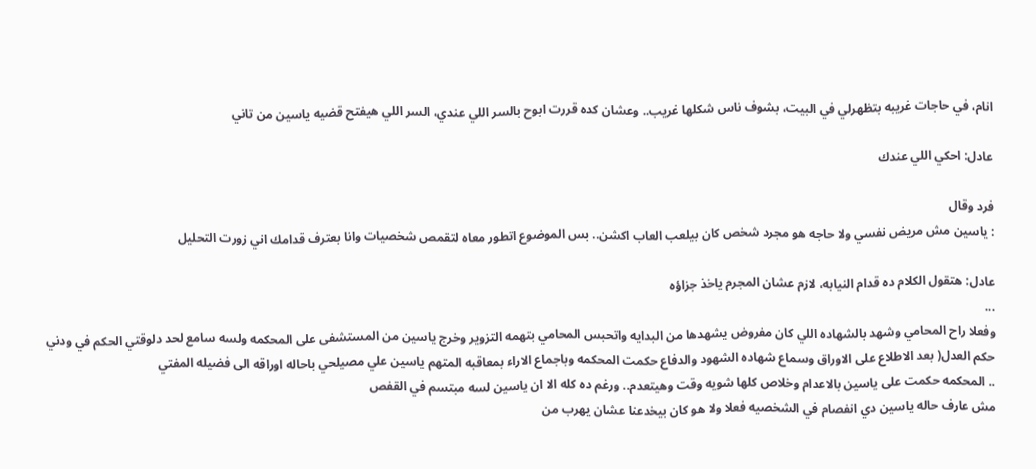انام، في حاجات غريبه بتظهرلي في البيت، بشوف ناس شكلها غريب.. وعشان كده قررت ابوح بالسر اللي عندي، السر اللي هيفتح قضيه ياسين من تاني

عادل: احكي اللي عندك

فرد وقال
: ياسين مش مريض نفسي ولا حاجه هو مجرد شخص كان بيلعب العاب اكشن.. بس الموضوع اتطور معاه لتقمص شخصيات وانا بعترف قدامك اني زورت التحليل

عادل: هتقول الكلام ده قدام النيابه، لازم عشان المجرم ياخذ جزاؤه
...
وفعلا راح المحامي وشهد بالشهاده اللي كان مفروض يشهدها من البدايه واتحبس المحامي بتهمه التزوير وخرج ياسين من المستشفى على المحكمه ولسه سامع لحد دلوقتي الحكم في ودني
حكم العدل( بعد الاطلاع على الاوراق وسماع شهاده الشهود والدفاع حكمت المحكمه وباجماع الاراء بمعاقبه المتهم ياسين علي مصيلحي باحاله اوراقه الى فضيله المفتي
.. المحكمه حكمت على ياسين بالاعدام وخلاص كلها شويه وقت وهيتعدم.. ورغم ده كله الا ان ياسين لسه مبتسم في القفص
مش عارف حاله ياسين دي انفصام في الشخصيه فعلا ولا هو كان بيخدعنا عشان يهرب من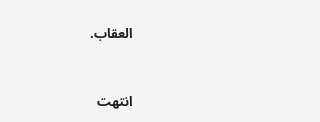العقاب.


انتهت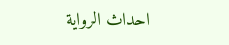احداث الرواية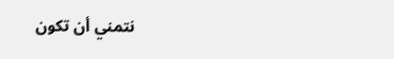نتمني أن تكون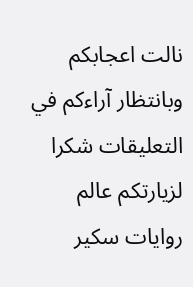نالت اعجابكم وبانتظار آراءكم في التعليقات شكرا لزيارتكم عالم روايات سكير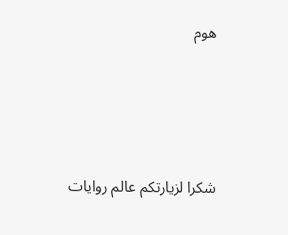هوم




شكرا لزيارتكم عالم روايات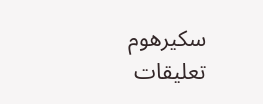سكيرهوم
تعليقات